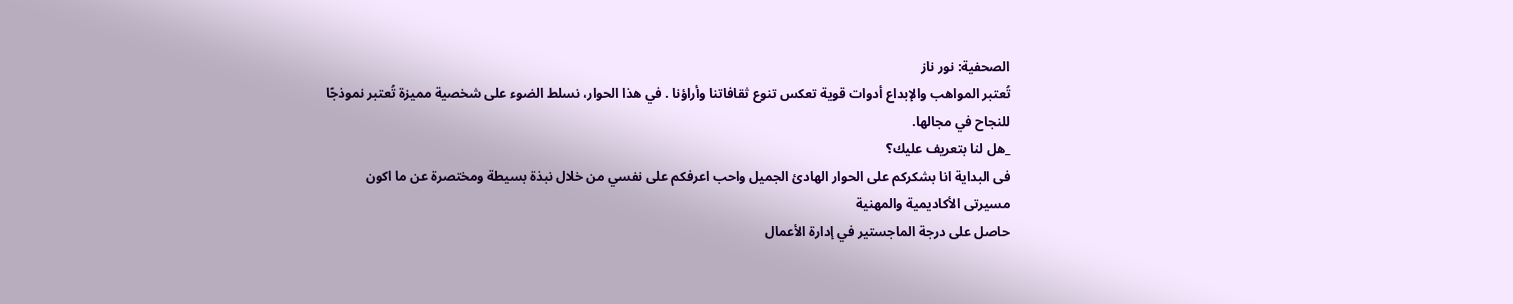الصحفية: نور ناز
تُعتبر المواهب والإبداع أدوات قوية تعكس تنوع ثقافاتنا وأراؤنا . في هذا الحوار، نسلط الضوء على شخصية مميزة تُعتبر نموذجًا للنجاح في مجالها.
_هل لنا بتعريف عليك؟
فى البداية انا بشكركم على الحوار الهادئ الجميل واحب اعرفكم على نفسي من خلال نبذة بسيطة ومختصرة عن ما اكون
مسيرتى الأكاديمية والمهنية
حاصل على درجة الماجستير في إدارة الأعمال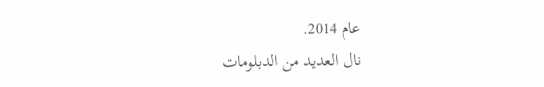عام 2014.
نال العديد من الدبلومات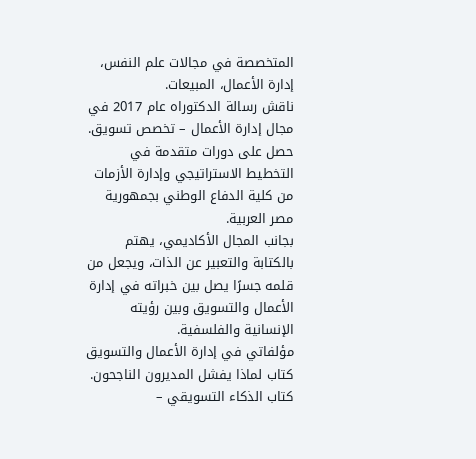المتخصصة في مجالات علم النفس، إدارة الأعمال، المبيعات.
ناقش رسالة الدكتوراه عام 2017 في مجال إدارة الأعمال – تخصص تسويق.
حصل على دورات متقدمة في التخطيط الاستراتيجي وإدارة الأزمات من كلية الدفاع الوطني بجمهورية مصر العربية.
بجانب المجال الأكاديمي، يهتم بالكتابة والتعبير عن الذات، ويجعل من قلمه جسرًا يصل بين خبراته في إدارة الأعمال والتسويق وبين رؤيته الإنسانية والفلسفية.
مؤلفاتي في إدارة الأعمال والتسويق
كتاب لماذا يفشل المديرون الناجحون.
كتاب الذكاء التسويقي –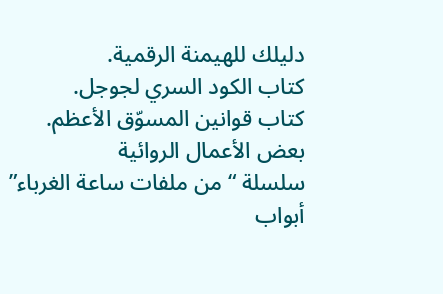دليلك للهيمنة الرقمية.
كتاب الكود السري لجوجل.
كتاب قوانين المسوّق الأعظم.
بعض الأعمال الروائية
سلسلة “من ملفات ساعة الغرباء”
أبواب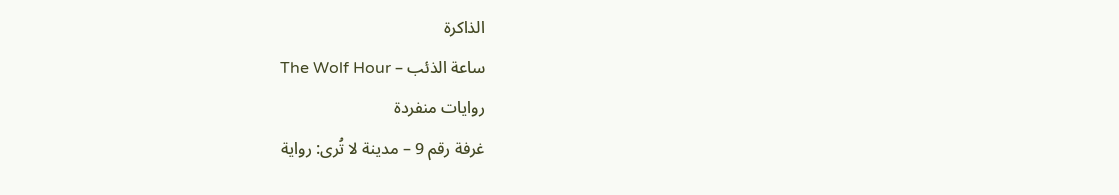الذاكرة
ساعة الذئب – The Wolf Hour
روايات منفردة
غرفة رقم 9 – مدينة لا تُرى: رواية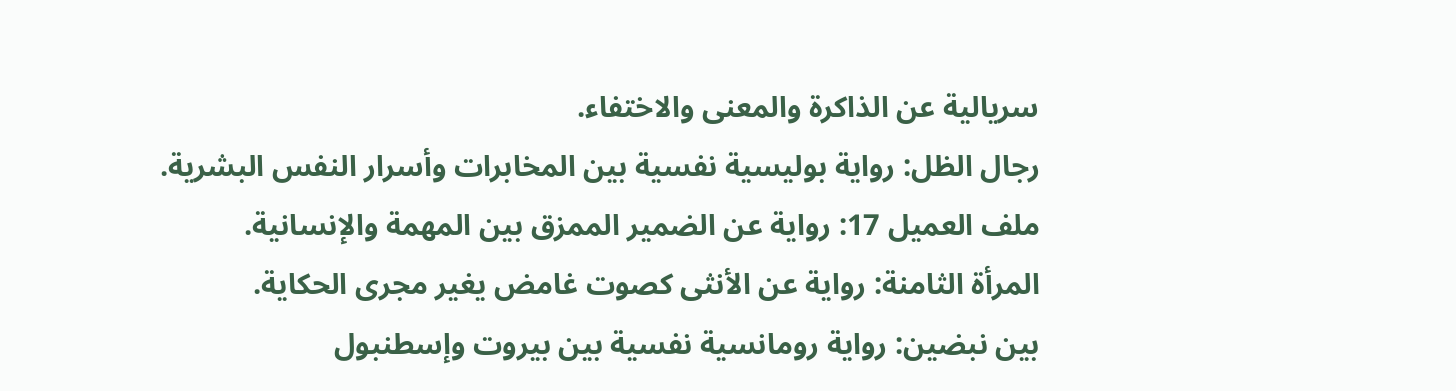سريالية عن الذاكرة والمعنى والاختفاء.
رجال الظل: رواية بوليسية نفسية بين المخابرات وأسرار النفس البشرية.
ملف العميل 17: رواية عن الضمير الممزق بين المهمة والإنسانية.
المرأة الثامنة: رواية عن الأنثى كصوت غامض يغير مجرى الحكاية.
بين نبضين: رواية رومانسية نفسية بين بيروت وإسطنبول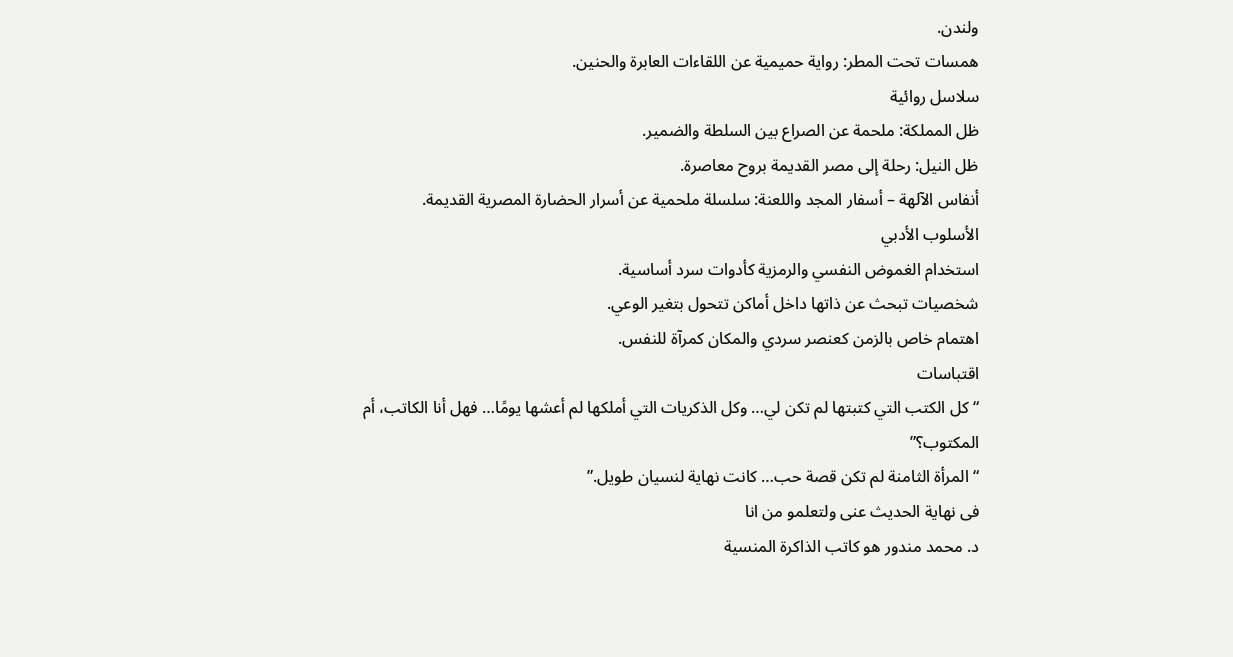ولندن.
همسات تحت المطر: رواية حميمية عن اللقاءات العابرة والحنين.
سلاسل روائية
ظل المملكة: ملحمة عن الصراع بين السلطة والضمير.
ظل النيل: رحلة إلى مصر القديمة بروح معاصرة.
أنفاس الآلهة – أسفار المجد واللعنة: سلسلة ملحمية عن أسرار الحضارة المصرية القديمة.
الأسلوب الأدبي
استخدام الغموض النفسي والرمزية كأدوات سرد أساسية.
شخصيات تبحث عن ذاتها داخل أماكن تتحول بتغير الوعي.
اهتمام خاص بالزمن كعنصر سردي والمكان كمرآة للنفس.
اقتباسات
“كل الكتب التي كتبتها لم تكن لي… وكل الذكريات التي أملكها لم أعشها يومًا… فهل أنا الكاتب، أم المكتوب؟”
“المرأة الثامنة لم تكن قصة حب… كانت نهاية لنسيان طويل.”
فى نهاية الحديث عنى ولتعلمو من انا
د. محمد مندور هو كاتب الذاكرة المنسية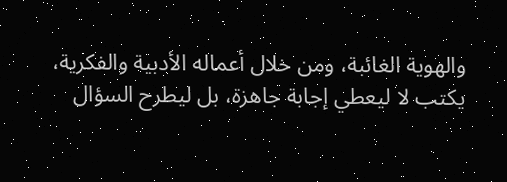والهوية الغائبة، ومن خلال أعماله الأدبية والفكرية، يكتب لا ليعطي إجابة جاهزة، بل ليطرح السؤال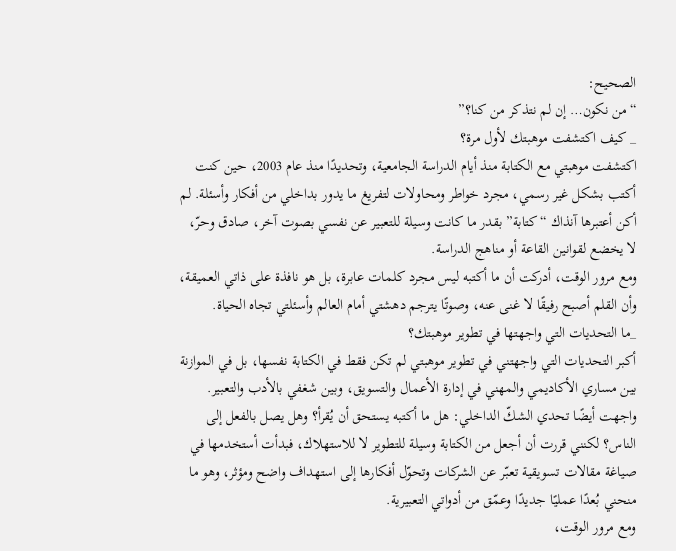الصحيح:
“من نكون… إن لم نتذكر من كنا؟”
_ كيف اكتشفت موهبتك لأول مرة؟
اكتشفت موهبتي مع الكتابة منذ أيام الدراسة الجامعية، وتحديدًا منذ عام 2003، حين كنت أكتب بشكل غير رسمي، مجرد خواطر ومحاولات لتفريغ ما يدور بداخلي من أفكار وأسئلة. لم أكن أعتبرها آنذاك “كتابة” بقدر ما كانت وسيلة للتعبير عن نفسي بصوت آخر، صادق وحرّ، لا يخضع لقوانين القاعة أو مناهج الدراسة.
ومع مرور الوقت، أدركت أن ما أكتبه ليس مجرد كلمات عابرة، بل هو نافذة على ذاتي العميقة، وأن القلم أصبح رفيقًا لا غنى عنه، وصوتًا يترجم دهشتي أمام العالم وأسئلتي تجاه الحياة.
_ما التحديات التي واجهتها في تطوير موهبتك؟
أكبر التحديات التي واجهتني في تطوير موهبتي لم تكن فقط في الكتابة نفسها، بل في الموازنة بين مساري الأكاديمي والمهني في إدارة الأعمال والتسويق، وبين شغفي بالأدب والتعبير.
واجهت أيضًا تحدي الشكّ الداخلي: هل ما أكتبه يستحق أن يُقرأ؟ وهل يصل بالفعل إلى الناس؟ لكنني قررت أن أجعل من الكتابة وسيلة للتطوير لا للاستهلاك، فبدأت أستخدمها في صياغة مقالات تسويقية تعبّر عن الشركات وتحوّل أفكارها إلى استهداف واضح ومؤثر، وهو ما منحني بُعدًا عمليًا جديدًا وعمّق من أدواتي التعبيرية.
ومع مرور الوقت،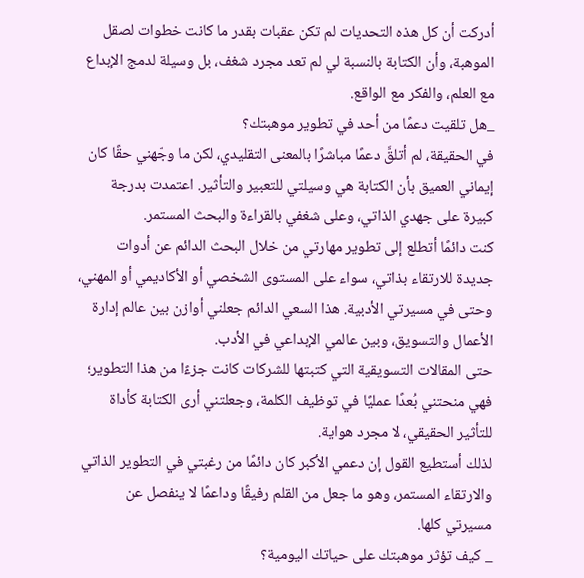أدركت أن كل هذه التحديات لم تكن عقبات بقدر ما كانت خطوات لصقل الموهبة، وأن الكتابة بالنسبة لي لم تعد مجرد شغف، بل وسيلة لدمج الإبداع مع العلم، والفكر مع الواقع.
_هل تلقيت دعمًا من أحد في تطوير موهبتك؟
في الحقيقة، لم أتلقَّ دعمًا مباشرًا بالمعنى التقليدي، لكن ما وجّهني حقًا كان إيماني العميق بأن الكتابة هي وسيلتي للتعبير والتأثير. اعتمدت بدرجة كبيرة على جهدي الذاتي، وعلى شغفي بالقراءة والبحث المستمر.
كنت دائمًا أتطلع إلى تطوير مهارتي من خلال البحث الدائم عن أدوات جديدة للارتقاء بذاتي، سواء على المستوى الشخصي أو الأكاديمي أو المهني، وحتى في مسيرتي الأدبية. هذا السعي الدائم جعلني أوازن بين عالم إدارة الأعمال والتسويق، وبين عالمي الإبداعي في الأدب.
حتى المقالات التسويقية التي كتبتها للشركات كانت جزءًا من هذا التطوير؛ فهي منحتني بُعدًا عمليًا في توظيف الكلمة، وجعلتني أرى الكتابة كأداة للتأثير الحقيقي، لا مجرد هواية.
لذلك أستطيع القول إن دعمي الأكبر كان دائمًا من رغبتي في التطوير الذاتي والارتقاء المستمر، وهو ما جعل من القلم رفيقًا وداعمًا لا ينفصل عن مسيرتي كلها.
_ كيف تؤثر موهبتك على حياتك اليومية؟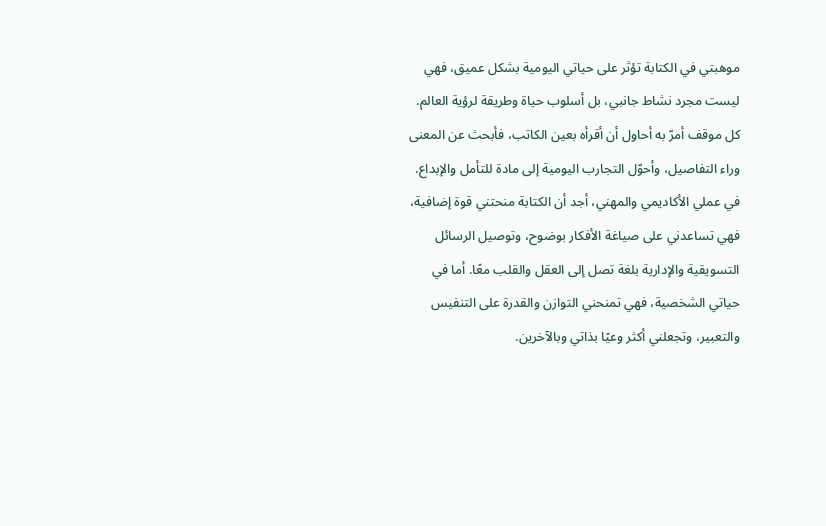موهبتي في الكتابة تؤثر على حياتي اليومية بشكل عميق، فهي ليست مجرد نشاط جانبي، بل أسلوب حياة وطريقة لرؤية العالم. كل موقف أمرّ به أحاول أن أقرأه بعين الكاتب، فأبحث عن المعنى وراء التفاصيل، وأحوّل التجارب اليومية إلى مادة للتأمل والإبداع.
في عملي الأكاديمي والمهني، أجد أن الكتابة منحتني قوة إضافية، فهي تساعدني على صياغة الأفكار بوضوح، وتوصيل الرسائل التسويقية والإدارية بلغة تصل إلى العقل والقلب معًا. أما في حياتي الشخصية، فهي تمنحني التوازن والقدرة على التنفيس والتعبير، وتجعلني أكثر وعيًا بذاتي وبالآخرين.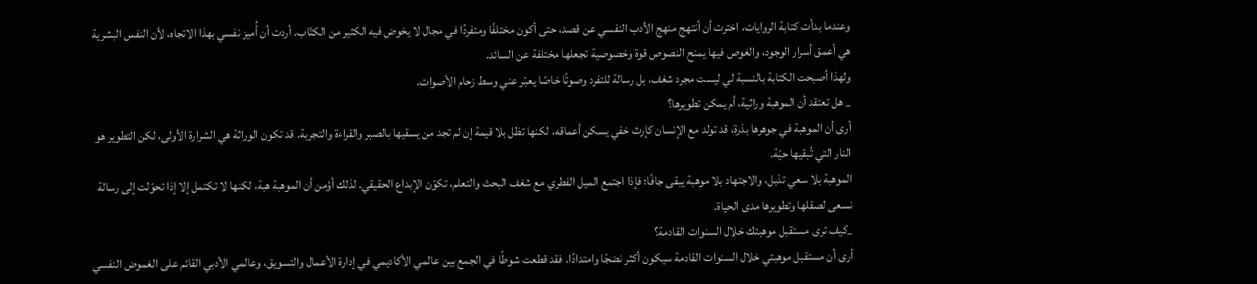وعندما بدأت كتابة الروايات، اخترت أن أنتهج منهج الأدب النفسي عن قصد، حتى أكون مختلفًا ومتفردًا في مجال لا يخوض فيه الكثير من الكتّاب. أردت أن أُميز نفسي بهذا الاتجاه، لأن النفس البشرية هي أعمق أسرار الوجود، والغوص فيها يمنح النصوص قوة وخصوصية تجعلها مختلفة عن السائد.
ولهذا أصبحت الكتابة بالنسبة لي ليست مجرد شغف، بل رسالة للتفرد وصوتًا خاصًا يعبّر عني وسط زحام الأصوات.
_ هل تعتقد أن الموهبة وراثية، أم يمكن تطويرها؟
أرى أن الموهبة في جوهرها بذرة، قد تولد مع الإنسان كإرث خفي يسكن أعماقه، لكنها تظل بلا قيمة إن لم تجد من يسقيها بالصبر والقراءة والتجربة. قد تكون الوراثة هي الشرارة الأولى، لكن التطوير هو النار التي تُبقيها حيّة.
الموهبة بلا سعي تذبل، والاجتهاد بلا موهبة يبقى جافًا؛ فإذا اجتمع الميل الفطري مع شغف البحث والتعلم، تكوّن الإبداع الحقيقي. لذلك أؤمن أن الموهبة هبة، لكنها لا تكتمل إلا إذا تحوّلت إلى رسالة نسعى لصقلها وتطويرها مدى الحياة.
_كيف ترى مستقبل موهبتك خلال السنوات القادمة؟
أرى أن مستقبل موهبتي خلال السنوات القادمة سيكون أكثر نضجًا وامتدادًا. فقد قطعت شوطًا في الجمع بين عالمي الأكاديمي في إدارة الأعمال والتسويق، وعالمي الأدبي القائم على الغموض النفسي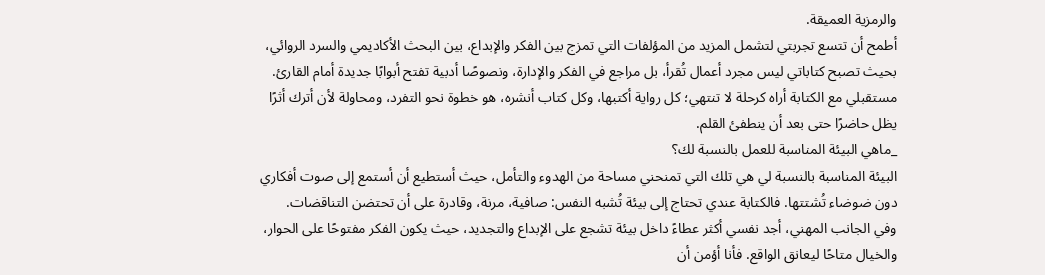والرمزية العميقة.
أطمح أن تتسع تجربتي لتشمل المزيد من المؤلفات التي تمزج بين الفكر والإبداع، بين البحث الأكاديمي والسرد الروائي، بحيث تصبح كتاباتي ليس مجرد أعمال تُقرأ، بل مراجع في الفكر والإدارة، ونصوصًا أدبية تفتح أبوابًا جديدة أمام القارئ.
مستقبلي مع الكتابة أراه كرحلة لا تنتهي؛ كل رواية أكتبها، وكل كتاب أنشره، هو خطوة نحو التفرد، ومحاولة لأن أترك أثرًا يظل حاضرًا حتى بعد أن ينطفئ القلم.
_ماهي البيئة المناسبة للعمل بالنسبة لك؟
البيئة المناسبة بالنسبة لي هي تلك التي تمنحني مساحة من الهدوء والتأمل، حيث أستطيع أن أستمع إلى صوت أفكاري دون ضوضاء تُشتتها. فالكتابة عندي تحتاج إلى بيئة تُشبه النفس: صافية، مرنة، وقادرة على أن تحتضن التناقضات.
وفي الجانب المهني، أجد نفسي أكثر عطاءً داخل بيئة تشجع على الإبداع والتجديد، حيث يكون الفكر مفتوحًا على الحوار، والخيال متاحًا ليعانق الواقع. فأنا أؤمن أن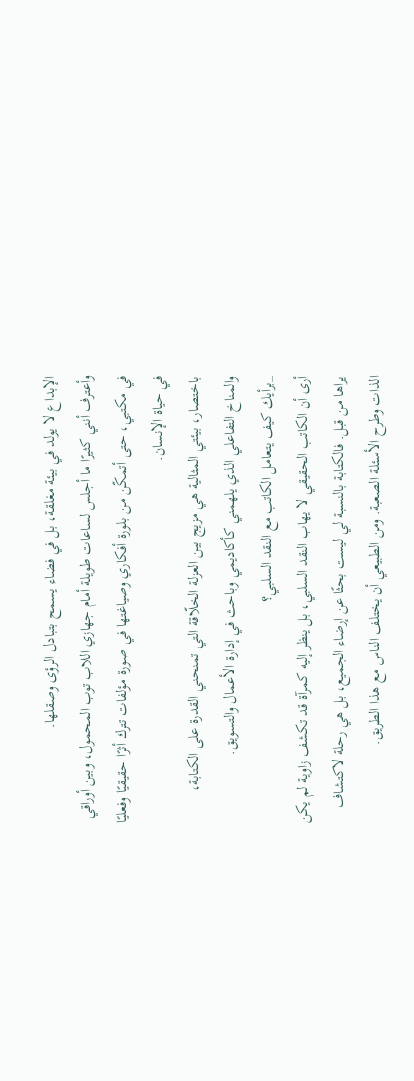الإبداع لا يولد في بيئة مغلقة، بل في فضاء يسمح بتبادل الرؤى وصقلها.
وأعترف أنني كثيرًا ما أجلس لساعات طويلة أمام جهازي اللاب توب المحمول، وبين أوراقي في مكتبي، حتى أتمكّن من بلورة أفكاري وصياغتها في صورة مؤلفات تترك أثرًا حقيقيًا وفعليًا في حياة الإنسان.
باختصار، بيئتي المثالية هي مزيج بين العزلة الخلّاقة التي تمنحني القدرة على الكتابة، والمناخ التفاعلي الذي يلهمني كأكاديمي وباحث في إدارة الأعمال والتسويق.
_برأيك كيف يتعامل الكاتب مع النقد السلبي؟
أرى أن الكاتب الحقيقي لا يهاب النقد السلبي، بل ينظر إليه كمرآة قد تكشف زاوية لم يكن يراها من قبل. فالكتابة بالنسبة لي ليست بحثًا عن إرضاء الجميع، بل هي رحلة لاكتشاف الذات وطرح الأسئلة الصعبة. ومن الطبيعي أن يختلف الناس مع هذا الطريق.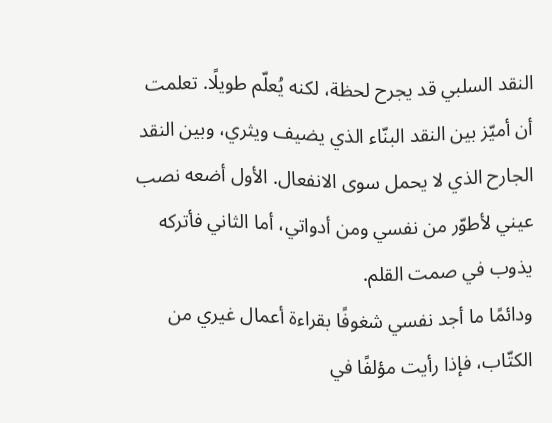النقد السلبي قد يجرح لحظة، لكنه يُعلّم طويلًا. تعلمت أن أميّز بين النقد البنّاء الذي يضيف ويثري، وبين النقد الجارح الذي لا يحمل سوى الانفعال. الأول أضعه نصب عيني لأطوّر من نفسي ومن أدواتي، أما الثاني فأتركه يذوب في صمت القلم.
ودائمًا ما أجد نفسي شغوفًا بقراءة أعمال غيري من الكتّاب، فإذا رأيت مؤلفًا في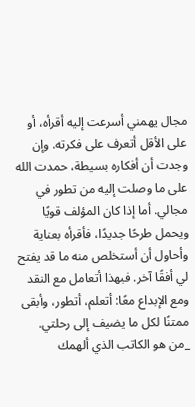مجال يهمني أسرعت إليه أقرأه، أو على الأقل أتعرف على فكرته. وإن وجدت أن أفكاره بسيطة، حمدت الله على ما وصلت إليه من تطور في مجالي. أما إذا كان المؤلف قويًا ويحمل طرحًا جديدًا، فأقرأه بعناية وأحاول أن أستخلص منه ما قد يفتح لي أفقًا آخر. فبهذا أتعامل مع النقد ومع الإبداع معًا: أتعلم، أتطور، وأبقى ممتنًا لكل ما يضيف إلى رحلتي.
_من هو الكاتب الذي ألهمك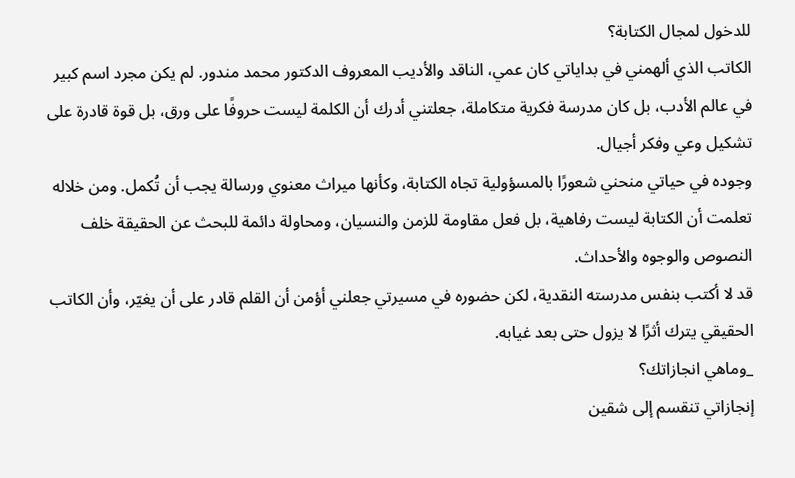للدخول لمجال الكتابة؟
الكاتب الذي ألهمني في بداياتي كان عمي، الناقد والأديب المعروف الدكتور محمد مندور. لم يكن مجرد اسم كبير في عالم الأدب، بل كان مدرسة فكرية متكاملة، جعلتني أدرك أن الكلمة ليست حروفًا على ورق، بل قوة قادرة على تشكيل وعي وفكر أجيال.
وجوده في حياتي منحني شعورًا بالمسؤولية تجاه الكتابة، وكأنها ميراث معنوي ورسالة يجب أن تُكمل. ومن خلاله تعلمت أن الكتابة ليست رفاهية، بل فعل مقاومة للزمن والنسيان، ومحاولة دائمة للبحث عن الحقيقة خلف النصوص والوجوه والأحداث.
قد لا أكتب بنفس مدرسته النقدية، لكن حضوره في مسيرتي جعلني أؤمن أن القلم قادر على أن يغيّر، وأن الكاتب الحقيقي يترك أثرًا لا يزول حتى بعد غيابه.
_وماهي انجازاتك؟
إنجازاتي تنقسم إلى شقين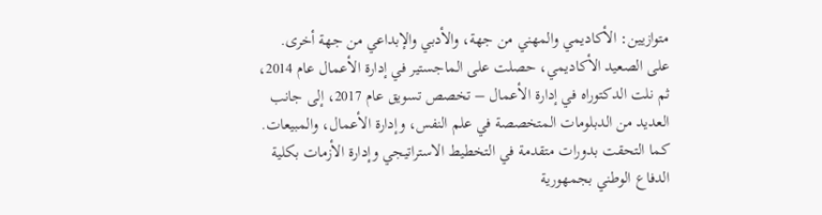متوازيين: الأكاديمي والمهني من جهة، والأدبي والإبداعي من جهة أخرى.
على الصعيد الأكاديمي، حصلت على الماجستير في إدارة الأعمال عام 2014، ثم نلت الدكتوراه في إدارة الأعمال – تخصص تسويق عام 2017، إلى جانب العديد من الدبلومات المتخصصة في علم النفس، وإدارة الأعمال، والمبيعات. كما التحقت بدورات متقدمة في التخطيط الاستراتيجي وإدارة الأزمات بكلية الدفاع الوطني بجمهورية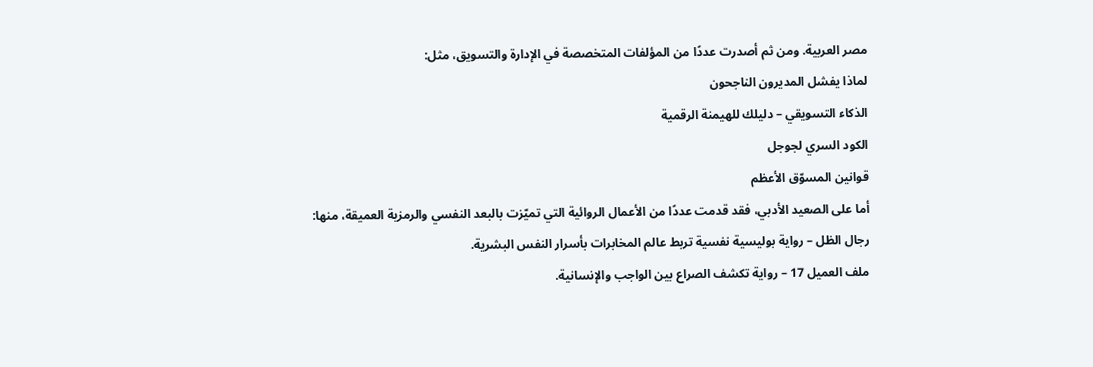مصر العربية. ومن ثم أصدرت عددًا من المؤلفات المتخصصة في الإدارة والتسويق، مثل:
لماذا يفشل المديرون الناجحون
الذكاء التسويقي – دليلك للهيمنة الرقمية
الكود السري لجوجل
قوانين المسوّق الأعظم
أما على الصعيد الأدبي، فقد قدمت عددًا من الأعمال الروائية التي تميّزت بالبعد النفسي والرمزية العميقة، منها:
رجال الظل – رواية بوليسية نفسية تربط عالم المخابرات بأسرار النفس البشرية.
ملف العميل 17 – رواية تكشف الصراع بين الواجب والإنسانية.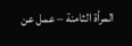المرأة الثامنة – عمل عن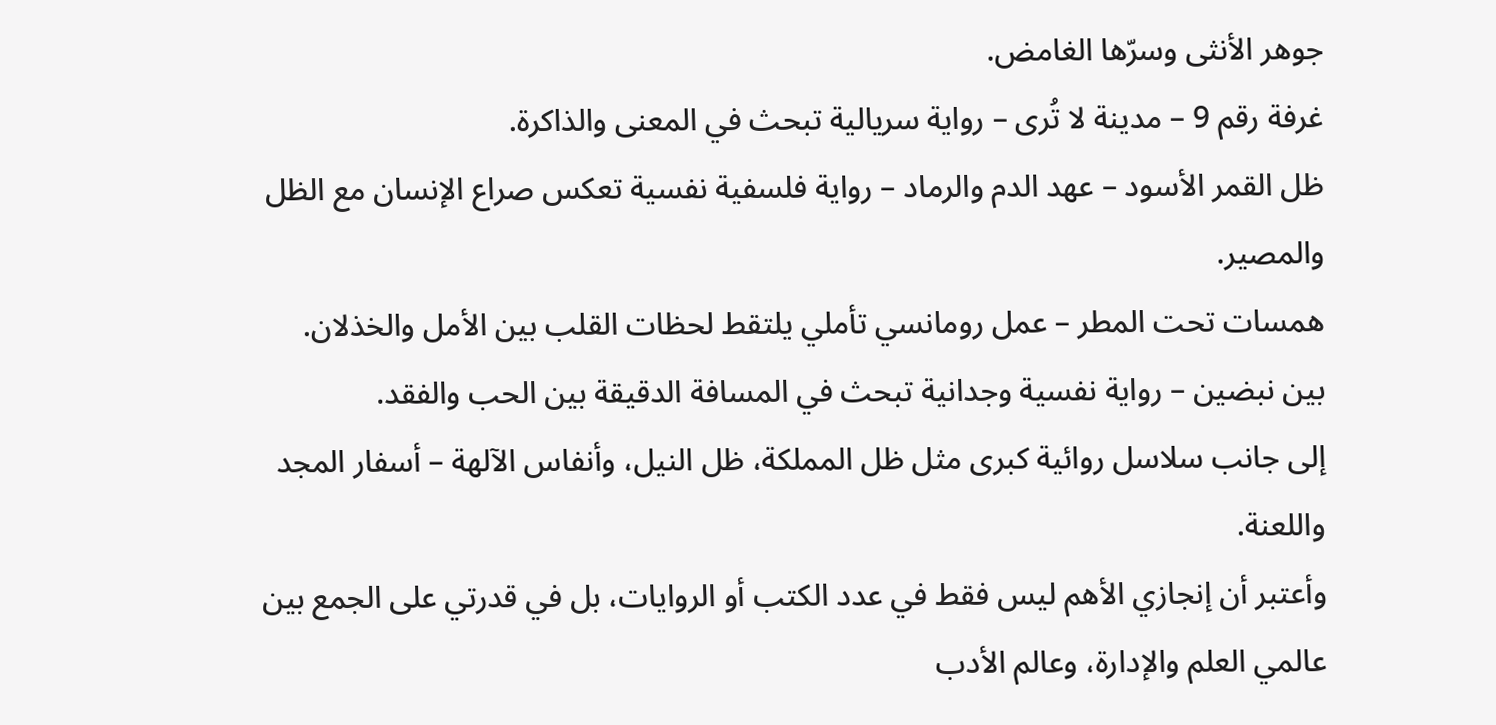جوهر الأنثى وسرّها الغامض.
غرفة رقم 9 – مدينة لا تُرى – رواية سريالية تبحث في المعنى والذاكرة.
ظل القمر الأسود – عهد الدم والرماد – رواية فلسفية نفسية تعكس صراع الإنسان مع الظل والمصير.
همسات تحت المطر – عمل رومانسي تأملي يلتقط لحظات القلب بين الأمل والخذلان.
بين نبضين – رواية نفسية وجدانية تبحث في المسافة الدقيقة بين الحب والفقد.
إلى جانب سلاسل روائية كبرى مثل ظل المملكة، ظل النيل، وأنفاس الآلهة – أسفار المجد واللعنة.
وأعتبر أن إنجازي الأهم ليس فقط في عدد الكتب أو الروايات، بل في قدرتي على الجمع بين عالمي العلم والإدارة، وعالم الأدب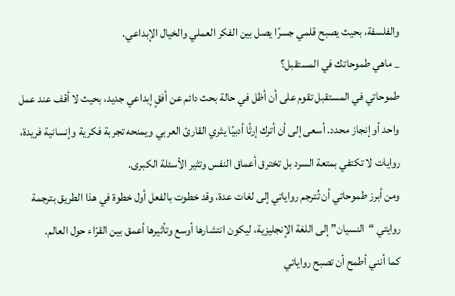والفلسفة، بحيث يصبح قلمي جسرًا يصل بين الفكر العملي والخيال الإبداعي.
_ ماهي طموحاتك في المستقبل؟
طموحاتي في المستقبل تقوم على أن أظل في حالة بحث دائم عن أفقٍ إبداعي جديد، بحيث لا أقف عند عمل واحد أو إنجاز محدد. أسعى إلى أن أترك إرثًا أدبيًا يثري القارئ العربي ويمنحه تجربة فكرية وإنسانية فريدة، روايات لا تكتفي بمتعة السرد بل تخترق أعماق النفس وتثير الأسئلة الكبرى.
ومن أبرز طموحاتي أن تُترجم رواياتي إلى لغات عدة، وقد خطوت بالفعل أول خطوة في هذا الطريق بترجمة روايتي “النسيان” إلى اللغة الإنجليزية، ليكون انتشارها أوسع وتأثيرها أعمق بين القرّاء حول العالم.
كما أنني أطمح أن تصبح رواياتي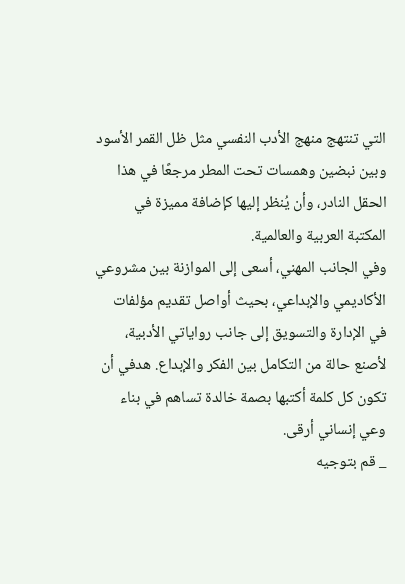التي تنتهج منهج الأدب النفسي مثل ظل القمر الأسود وبين نبضين وهمسات تحت المطر مرجعًا في هذا الحقل النادر، وأن يُنظر إليها كإضافة مميزة في المكتبة العربية والعالمية.
وفي الجانب المهني، أسعى إلى الموازنة بين مشروعي الأكاديمي والإبداعي، بحيث أواصل تقديم مؤلفات في الإدارة والتسويق إلى جانب رواياتي الأدبية، لأصنع حالة من التكامل بين الفكر والإبداع. هدفي أن تكون كل كلمة أكتبها بصمة خالدة تساهم في بناء وعي إنساني أرقى.
_ قم بتوجيه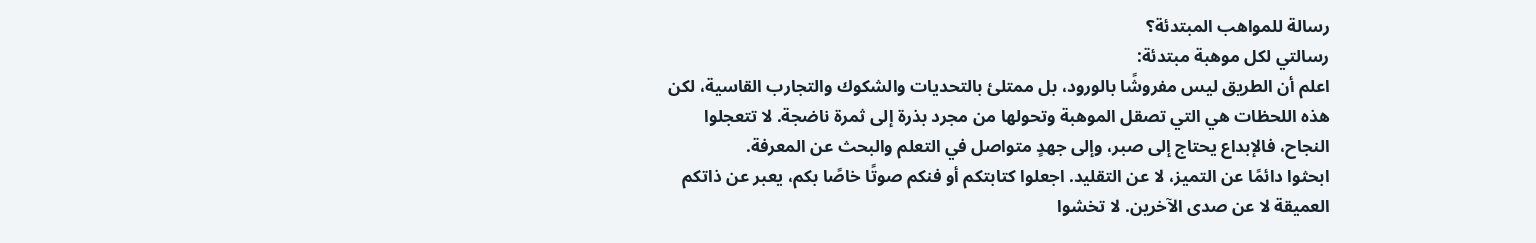رسالة للمواهب المبتدئة؟
رسالتي لكل موهبة مبتدئة:
اعلم أن الطريق ليس مفروشًا بالورود، بل ممتلئ بالتحديات والشكوك والتجارب القاسية، لكن هذه اللحظات هي التي تصقل الموهبة وتحولها من مجرد بذرة إلى ثمرة ناضجة. لا تتعجلوا النجاح، فالإبداع يحتاج إلى صبر، وإلى جهدٍ متواصل في التعلم والبحث عن المعرفة.
ابحثوا دائمًا عن التميز، لا عن التقليد. اجعلوا كتابتكم أو فنكم صوتًا خاصًا بكم، يعبر عن ذاتكم العميقة لا عن صدى الآخرين. لا تخشوا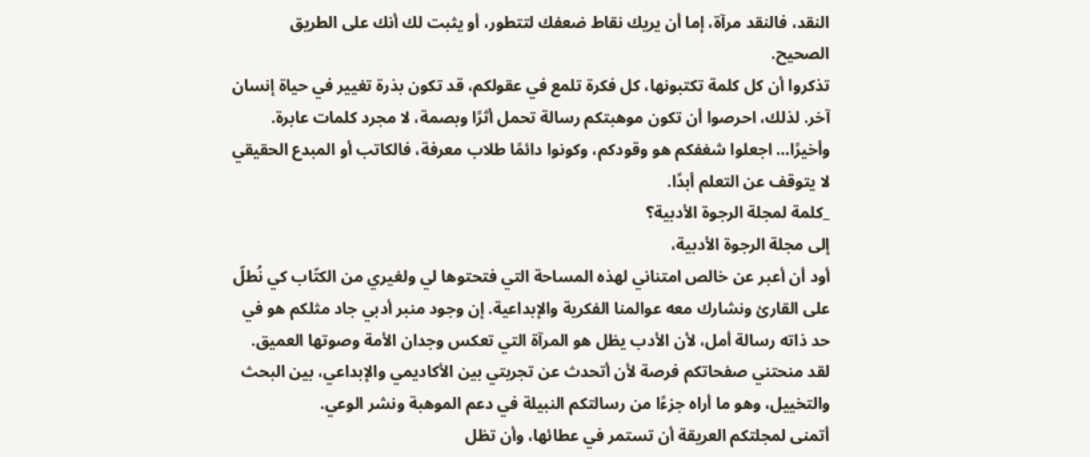النقد، فالنقد مرآة، إما أن يريك نقاط ضعفك لتتطور، أو يثبت لك أنك على الطريق الصحيح.
تذكروا أن كل كلمة تكتبونها، كل فكرة تلمع في عقولكم، قد تكون بذرة تغيير في حياة إنسان آخر. لذلك، احرصوا أن تكون موهبتكم رسالة تحمل أثرًا وبصمة، لا مجرد كلمات عابرة.
وأخيرًا… اجعلوا شغفكم هو وقودكم، وكونوا دائمًا طلاب معرفة، فالكاتب أو المبدع الحقيقي لا يتوقف عن التعلم أبدًا.
_كلمة لمجلة الرجوة الأدبية؟
إلى مجلة الرجوة الأدبية،
أود أن أعبر عن خالص امتناني لهذه المساحة التي فتحتوها لي ولغيري من الكتّاب كي نُطلّ على القارئ ونشارك معه عوالمنا الفكرية والإبداعية. إن وجود منبر أدبي جاد مثلكم هو في حد ذاته رسالة أمل، لأن الأدب يظل هو المرآة التي تعكس وجدان الأمة وصوتها العميق.
لقد منحتني صفحاتكم فرصة لأن أتحدث عن تجربتي بين الأكاديمي والإبداعي، بين البحث والتخييل، وهو ما أراه جزءًا من رسالتكم النبيلة في دعم الموهبة ونشر الوعي.
أتمنى لمجلتكم العريقة أن تستمر في عطائها، وأن تظل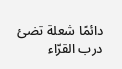دائمًا شعلة تضئ درب القرّاء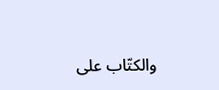والكتّاب على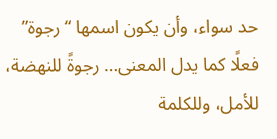حد سواء، وأن يكون اسمها “رجوة” فعلًا كما يدل المعنى… رجوةً للنهضة، للأمل، وللكلمة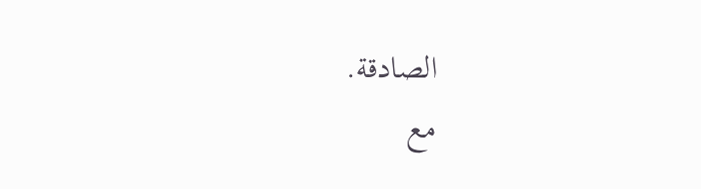الصادقة.
مع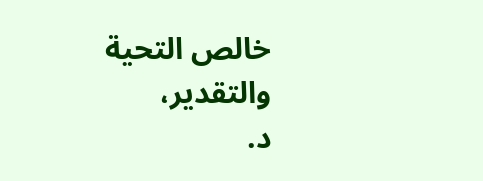خالص التحية والتقدير،
د.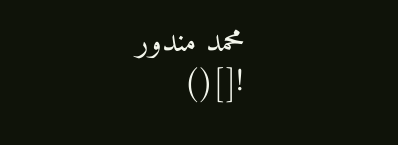محمد مندور
![]()